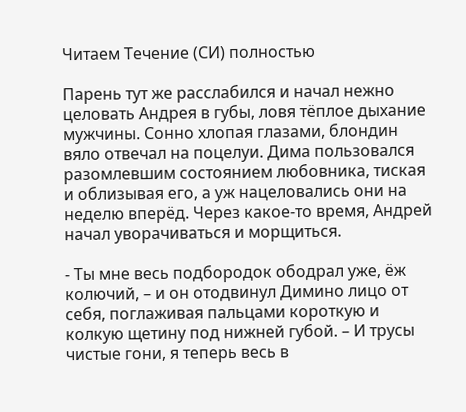Читаем Течение (СИ) полностью

Парень тут же расслабился и начал нежно целовать Андрея в губы, ловя тёплое дыхание мужчины. Сонно хлопая глазами, блондин вяло отвечал на поцелуи. Дима пользовался разомлевшим состоянием любовника, тиская и облизывая его, а уж нацеловались они на неделю вперёд. Через какое-то время, Андрей начал уворачиваться и морщиться.

- Ты мне весь подбородок ободрал уже, ёж колючий, – и он отодвинул Димино лицо от себя, поглаживая пальцами короткую и колкую щетину под нижней губой. – И трусы чистые гони, я теперь весь в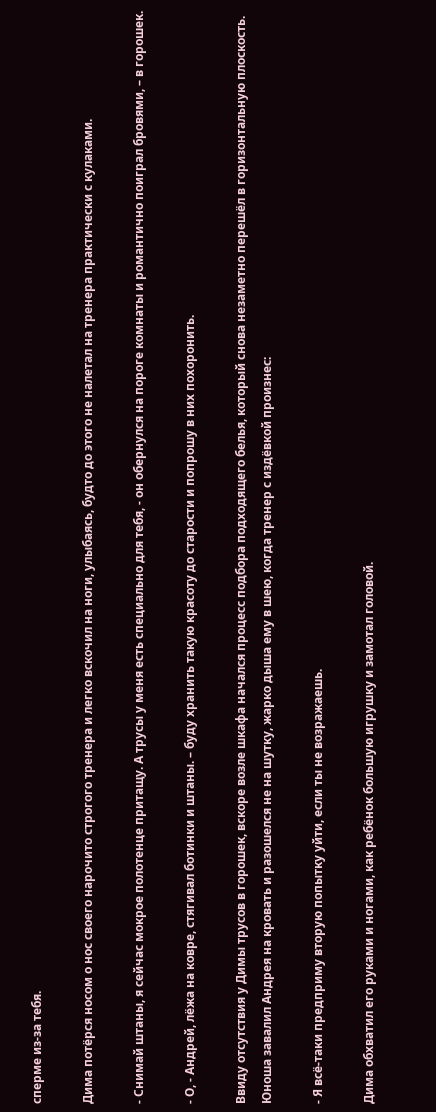сперме из-за тебя.

Дима потёрся носом о нос своего нарочито строгого тренера и легко вскочил на ноги, улыбаясь, будто до этого не налетал на тренера практически с кулаками.

- Снимай штаны, я сейчас мокрое полотенце притащу. А трусы у меня есть специально для тебя, - он обернулся на пороге комнаты и романтично поиграл бровями, – в горошек.

- О, - Андрей, лёжа на ковре, стягивал ботинки и штаны. – буду хранить такую красоту до старости и попрошу в них похоронить.

Ввиду отсутствия у Димы трусов в горошек, вскоре возле шкафа начался процесс подбора подходящего белья, который снова незаметно перешёл в горизонтальную плоскость. Юноша завалил Андрея на кровать и разошелся не на шутку, жарко дыша ему в шею, когда тренер с издёвкой произнес:

- Я всё-таки предприму вторую попытку уйти, если ты не возражаешь.

Дима обхватил его руками и ногами, как ребёнок большую игрушку и замотал головой.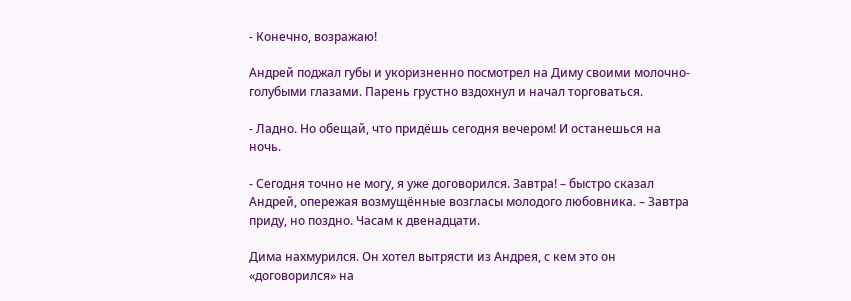- Конечно, возражаю!

Андрей поджал губы и укоризненно посмотрел на Диму своими молочно-голубыми глазами. Парень грустно вздохнул и начал торговаться.

- Ладно. Но обещай, что придёшь сегодня вечером! И останешься на ночь.

- Сегодня точно не могу, я уже договорился. Завтра! – быстро сказал Андрей, опережая возмущённые возгласы молодого любовника. – Завтра приду, но поздно. Часам к двенадцати.

Дима нахмурился. Он хотел вытрясти из Андрея, с кем это он «договорился» на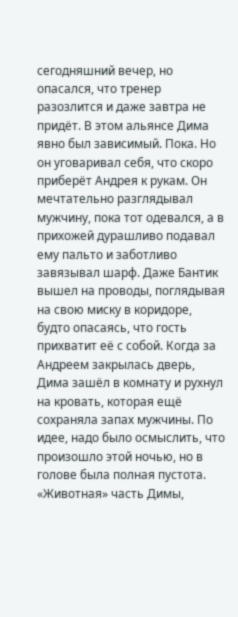сегодняшний вечер, но опасался, что тренер разозлится и даже завтра не придёт. В этом альянсе Дима явно был зависимый. Пока. Но он уговаривал себя, что скоро приберёт Андрея к рукам. Он мечтательно разглядывал мужчину, пока тот одевался, а в прихожей дурашливо подавал ему пальто и заботливо завязывал шарф. Даже Бантик вышел на проводы, поглядывая на свою миску в коридоре, будто опасаясь, что гость прихватит её с собой. Когда за Андреем закрылась дверь, Дима зашёл в комнату и рухнул на кровать, которая ещё сохраняла запах мужчины. По идее, надо было осмыслить, что произошло этой ночью, но в голове была полная пустота. «Животная» часть Димы,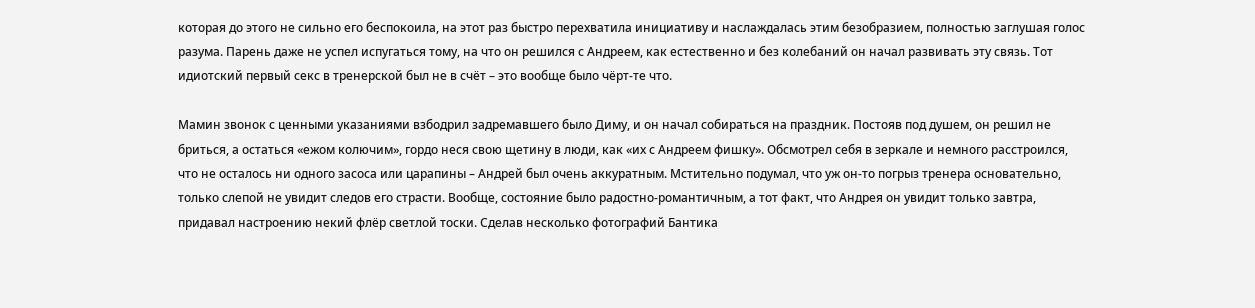которая до этого не сильно его беспокоила, на этот раз быстро перехватила инициативу и наслаждалась этим безобразием, полностью заглушая голос разума. Парень даже не успел испугаться тому, на что он решился с Андреем, как естественно и без колебаний он начал развивать эту связь. Тот идиотский первый секс в тренерской был не в счёт – это вообще было чёрт-те что.

Мамин звонок с ценными указаниями взбодрил задремавшего было Диму, и он начал собираться на праздник. Постояв под душем, он решил не бриться, а остаться «ежом колючим», гордо неся свою щетину в люди, как «их с Андреем фишку». Обсмотрел себя в зеркале и немного расстроился, что не осталось ни одного засоса или царапины – Андрей был очень аккуратным. Мстительно подумал, что уж он-то погрыз тренера основательно, только слепой не увидит следов его страсти. Вообще, состояние было радостно-романтичным, а тот факт, что Андрея он увидит только завтра, придавал настроению некий флёр светлой тоски. Сделав несколько фотографий Бантика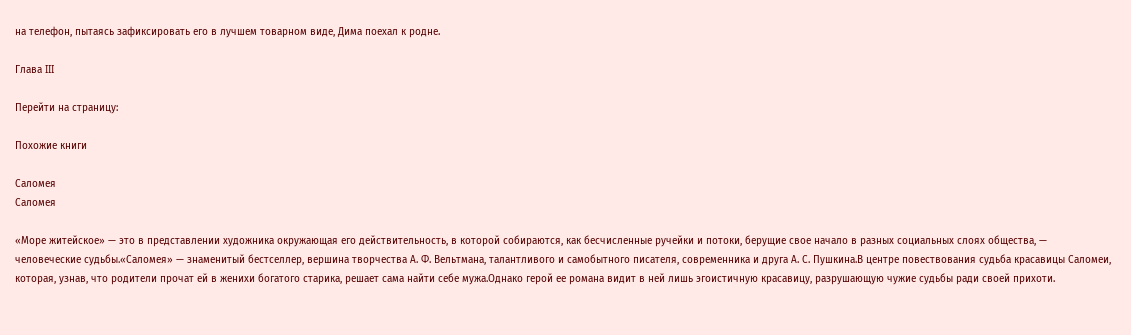на телефон, пытаясь зафиксировать его в лучшем товарном виде, Дима поехал к родне.

Глава III

Перейти на страницу:

Похожие книги

Саломея
Саломея

«Море житейское» — это в представлении художника окружающая его действительность, в которой собираются, как бесчисленные ручейки и потоки, берущие свое начало в разных социальных слоях общества, — человеческие судьбы.«Саломея» — знаменитый бестселлер, вершина творчества А. Ф. Вельтмана, талантливого и самобытного писателя, современника и друга А. С. Пушкина.В центре повествования судьба красавицы Саломеи, которая, узнав, что родители прочат ей в женихи богатого старика, решает сама найти себе мужа.Однако герой ее романа видит в ней лишь эгоистичную красавицу, разрушающую чужие судьбы ради своей прихоти.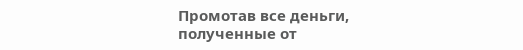Промотав все деньги, полученные от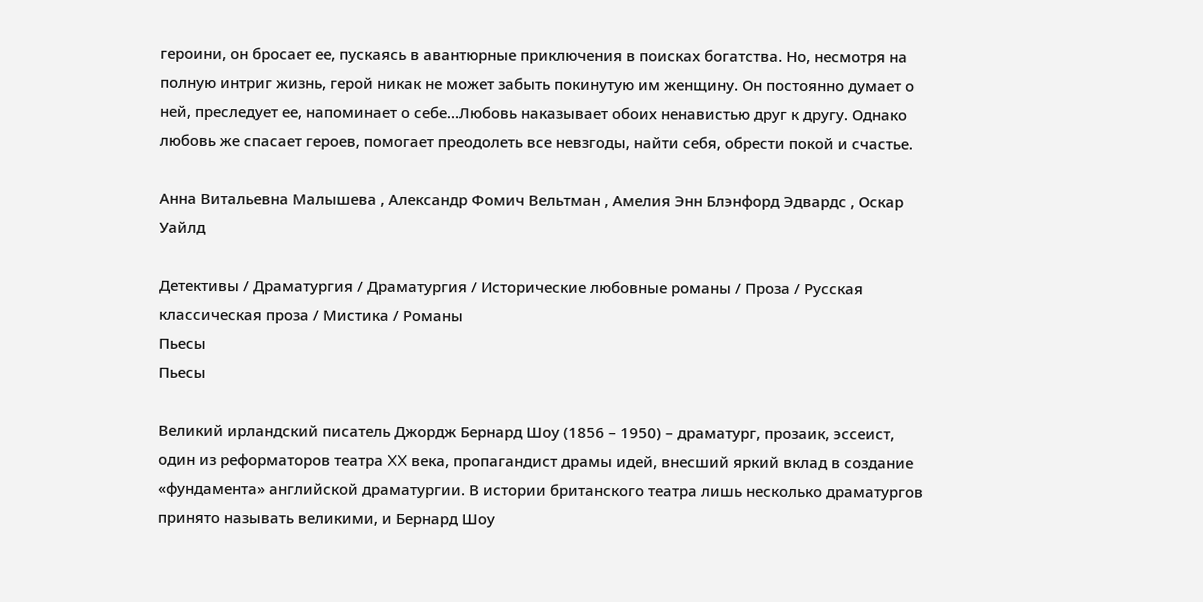героини, он бросает ее, пускаясь в авантюрные приключения в поисках богатства. Но, несмотря на полную интриг жизнь, герой никак не может забыть покинутую им женщину. Он постоянно думает о ней, преследует ее, напоминает о себе…Любовь наказывает обоих ненавистью друг к другу. Однако любовь же спасает героев, помогает преодолеть все невзгоды, найти себя, обрести покой и счастье.

Анна Витальевна Малышева , Александр Фомич Вельтман , Амелия Энн Блэнфорд Эдвардс , Оскар Уайлд

Детективы / Драматургия / Драматургия / Исторические любовные романы / Проза / Русская классическая проза / Мистика / Романы
Пьесы
Пьесы

Великий ирландский писатель Джордж Бернард Шоу (1856 – 1950) – драматург, прозаик, эссеист, один из реформаторов театра XX века, пропагандист драмы идей, внесший яркий вклад в создание «фундамента» английской драматургии. В истории британского театра лишь несколько драматургов принято называть великими, и Бернард Шоу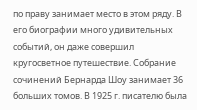по праву занимает место в этом ряду. В его биографии много удивительных событий, он даже совершил кругосветное путешествие. Собрание сочинений Бернарда Шоу занимает 36 больших томов. В 1925 г. писателю была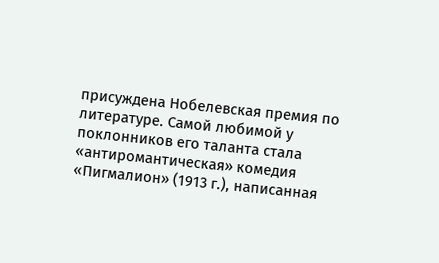присуждена Нобелевская премия по литературе. Самой любимой у поклонников его таланта стала «антиромантическая» комедия «Пигмалион» (1913 г.), написанная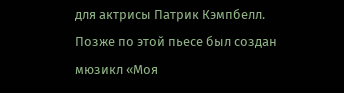для актрисы Патрик Кэмпбелл. Позже по этой пьесе был создан мюзикл «Моя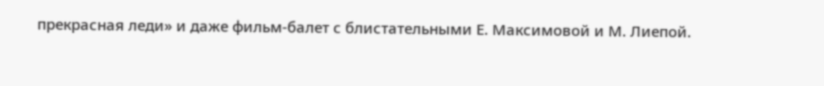прекрасная леди» и даже фильм-балет с блистательными Е. Максимовой и М. Лиепой.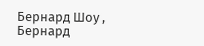Бернард Шоу , Бернард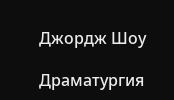Джордж Шоу

Драматургия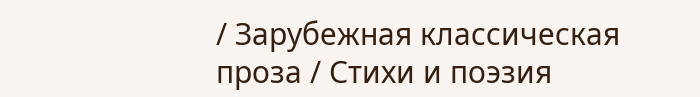/ Зарубежная классическая проза / Стихи и поэзия